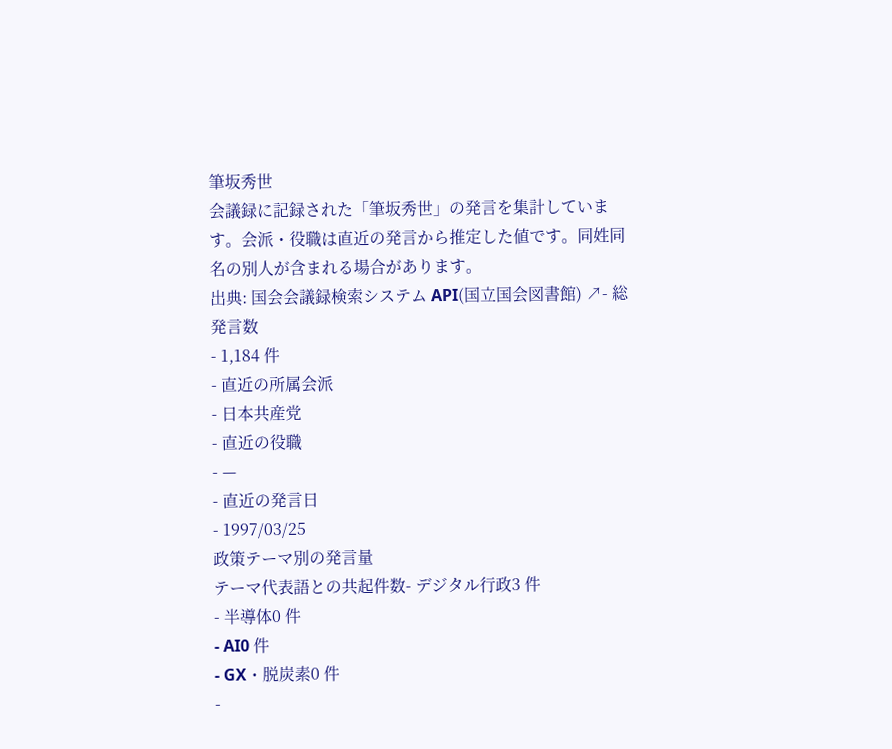筆坂秀世
会議録に記録された「筆坂秀世」の発言を集計しています。会派・役職は直近の発言から推定した値です。同姓同名の別人が含まれる場合があります。
出典: 国会会議録検索システム API(国立国会図書館) ↗- 総発言数
- 1,184 件
- 直近の所属会派
- 日本共産党
- 直近の役職
- —
- 直近の発言日
- 1997/03/25
政策テーマ別の発言量
テーマ代表語との共起件数- デジタル行政3 件
- 半導体0 件
- AI0 件
- GX・脱炭素0 件
-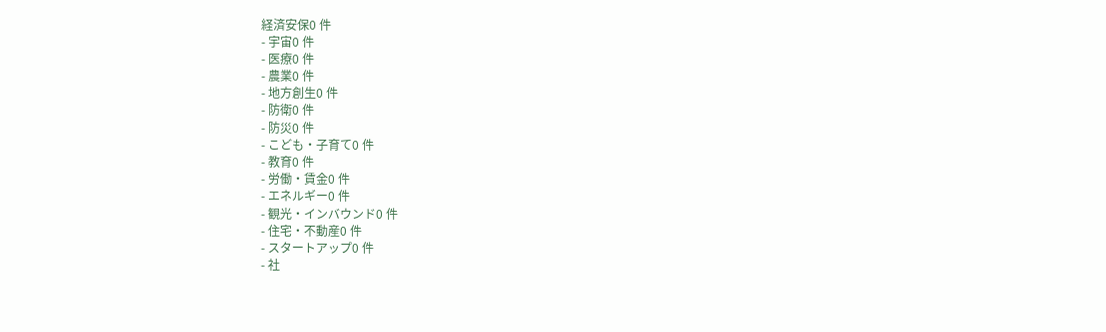経済安保0 件
- 宇宙0 件
- 医療0 件
- 農業0 件
- 地方創生0 件
- 防衛0 件
- 防災0 件
- こども・子育て0 件
- 教育0 件
- 労働・賃金0 件
- エネルギー0 件
- 観光・インバウンド0 件
- 住宅・不動産0 件
- スタートアップ0 件
- 社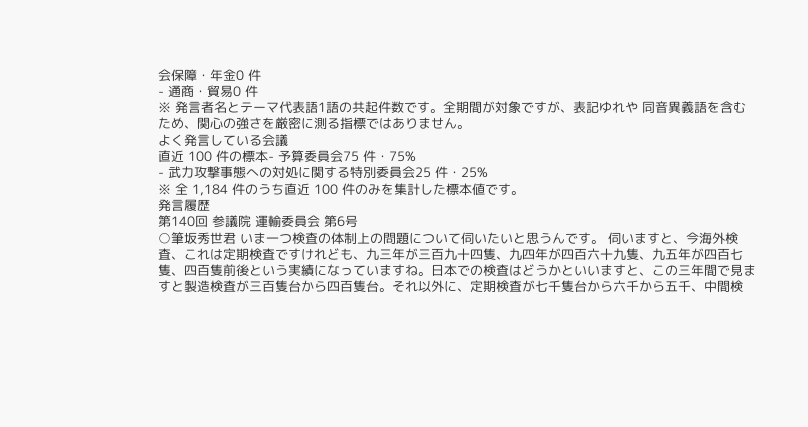会保障・年金0 件
- 通商・貿易0 件
※ 発言者名とテーマ代表語1語の共起件数です。全期間が対象ですが、表記ゆれや 同音異義語を含むため、関心の強さを厳密に測る指標ではありません。
よく発言している会議
直近 100 件の標本- 予算委員会75 件・75%
- 武力攻撃事態への対処に関する特別委員会25 件・25%
※ 全 1,184 件のうち直近 100 件のみを集計した標本値です。
発言履歴
第140回 参議院 運輸委員会 第6号
○筆坂秀世君 いま一つ検査の体制上の問題について伺いたいと思うんです。 伺いますと、今海外検査、これは定期検査ですけれども、九三年が三百九十四隻、九四年が四百六十九隻、九五年が四百七隻、四百隻前後という実績になっていますね。日本での検査はどうかといいますと、この三年間で見ますと製造検査が三百隻台から四百隻台。それ以外に、定期検査が七千隻台から六千から五千、中間検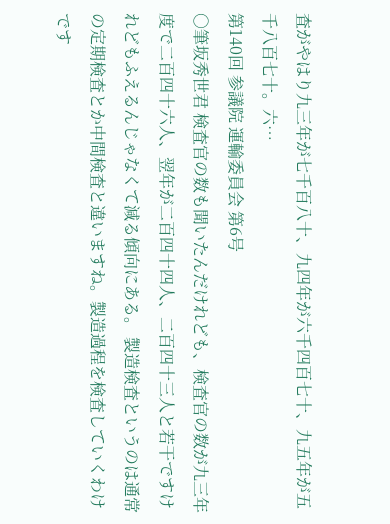査がやはり九三年が七千百八十、九四年が六千四百七十、九五年が五千八百七十。六…
第140回 参議院 運輸委員会 第6号
○筆坂秀世君 検査官の数も聞いたんだけれども、検査官の数が九三年度で二百四十六人、翌年が二百四十四人、二百四十三人と若干ですけれどもふえるんじゃなくて減る傾向にある。 製造検査というのは通常の定期検査とか中間検査と違いますね。製造過程を検査していくわけです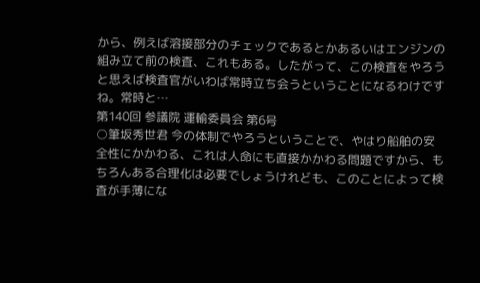から、例えば溶接部分のチェックであるとかあるいはエンジンの組み立て前の検査、これもある。したがって、この検査をやろうと思えば検査官がいわば常時立ち会うということになるわけですね。常時と…
第140回 参議院 運輸委員会 第6号
○筆坂秀世君 今の体制でやろうということで、やはり船舶の安全性にかかわる、これは人命にも直接かかわる問題ですから、もちろんある合理化は必要でしょうけれども、このことによって検査が手薄にな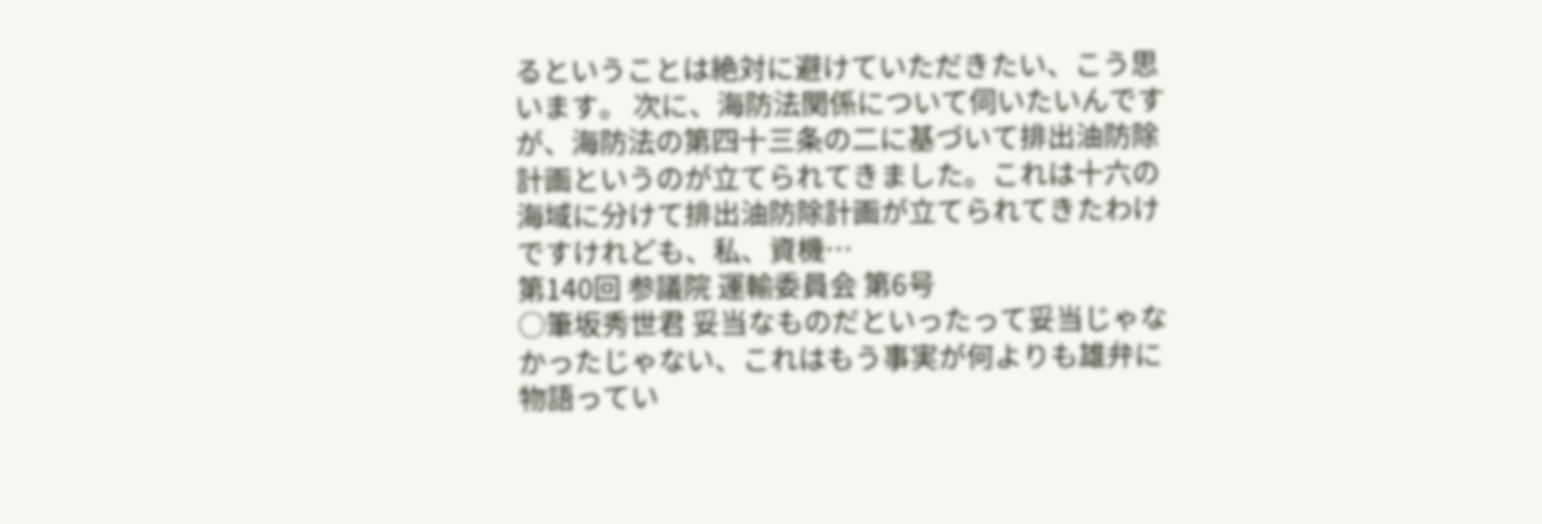るということは絶対に避けていただきたい、こう思います。 次に、海防法関係について伺いたいんですが、海防法の第四十三条の二に基づいて排出油防除計画というのが立てられてきました。これは十六の海域に分けて排出油防除計画が立てられてきたわけですけれども、私、資機…
第140回 参議院 運輸委員会 第6号
○筆坂秀世君 妥当なものだといったって妥当じゃなかったじゃない、これはもう事実が何よりも雄弁に物語ってい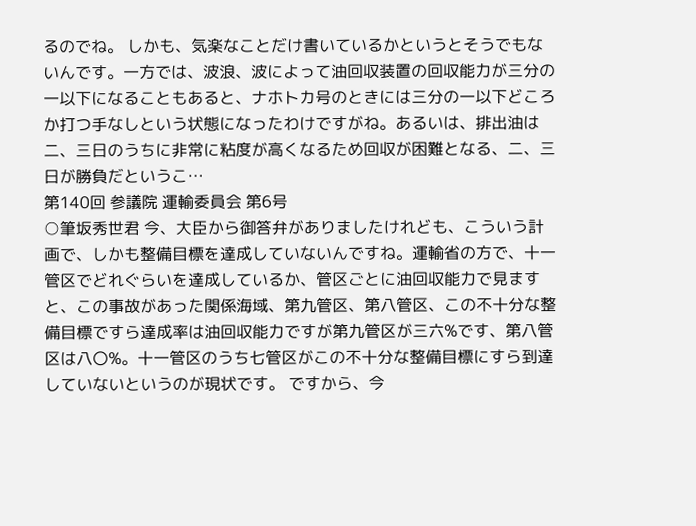るのでね。 しかも、気楽なことだけ書いているかというとそうでもないんです。一方では、波浪、波によって油回収装置の回収能力が三分の一以下になることもあると、ナホトカ号のときには三分の一以下どころか打つ手なしという状態になったわけですがね。あるいは、排出油は二、三日のうちに非常に粘度が高くなるため回収が困難となる、二、三日が勝負だというこ…
第140回 参議院 運輸委員会 第6号
○筆坂秀世君 今、大臣から御答弁がありましたけれども、こういう計画で、しかも整備目標を達成していないんですね。運輸省の方で、十一管区でどれぐらいを達成しているか、管区ごとに油回収能力で見ますと、この事故があった関係海域、第九管区、第八管区、この不十分な整備目標ですら達成率は油回収能力ですが第九管区が三六%です、第八管区は八〇%。十一管区のうち七管区がこの不十分な整備目標にすら到達していないというのが現状です。 ですから、今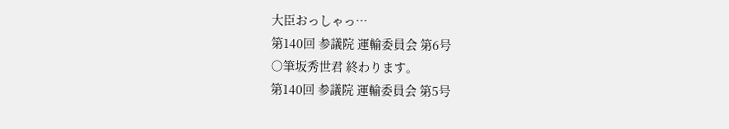大臣おっしゃっ…
第140回 参議院 運輸委員会 第6号
○筆坂秀世君 終わります。
第140回 参議院 運輸委員会 第5号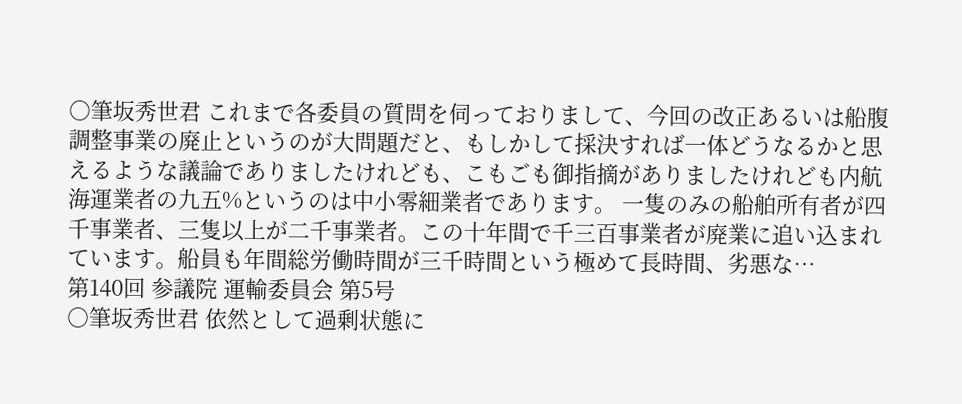○筆坂秀世君 これまで各委員の質問を伺っておりまして、今回の改正あるいは船腹調整事業の廃止というのが大問題だと、もしかして採決すれば一体どうなるかと思えるような議論でありましたけれども、こもごも御指摘がありましたけれども内航海運業者の九五%というのは中小零細業者であります。 一隻のみの船舶所有者が四千事業者、三隻以上が二千事業者。この十年間で千三百事業者が廃業に追い込まれています。船員も年間総労働時間が三千時間という極めて長時間、劣悪な…
第140回 参議院 運輸委員会 第5号
○筆坂秀世君 依然として過剰状態に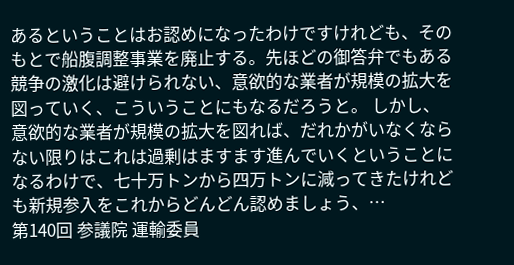あるということはお認めになったわけですけれども、そのもとで船腹調整事業を廃止する。先ほどの御答弁でもある競争の激化は避けられない、意欲的な業者が規模の拡大を図っていく、こういうことにもなるだろうと。 しかし、意欲的な業者が規模の拡大を図れば、だれかがいなくならない限りはこれは過剰はますます進んでいくということになるわけで、七十万トンから四万トンに減ってきたけれども新規参入をこれからどんどん認めましょう、…
第140回 参議院 運輸委員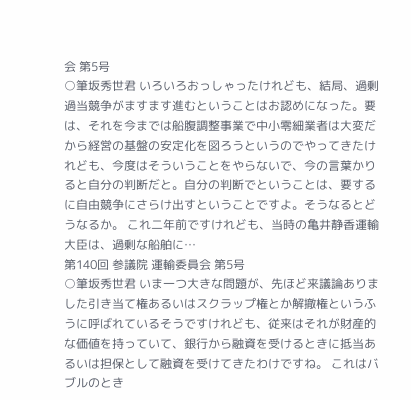会 第5号
○筆坂秀世君 いろいろおっしゃったけれども、結局、過剰過当競争がますます進むということはお認めになった。要は、それを今までは船腹調整事業で中小零細業者は大変だから経営の基盤の安定化を図ろうというのでやってきたけれども、今度はそういうことをやらないで、今の言葉かりると自分の判断だと。自分の判断でということは、要するに自由競争にさらけ出すということですよ。そうなるとどうなるか。 これ二年前ですけれども、当時の亀井静香運輸大臣は、過剰な船舶に…
第140回 参議院 運輸委員会 第5号
○筆坂秀世君 いま一つ大きな問題が、先ほど来議論ありました引き当て権あるいはスクラップ権とか解撤権というふうに呼ばれているそうですけれども、従来はそれが財産的な価値を持っていて、銀行から融資を受けるときに抵当あるいは担保として融資を受けてきたわけですね。 これはバブルのとき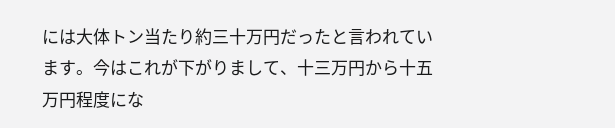には大体トン当たり約三十万円だったと言われています。今はこれが下がりまして、十三万円から十五万円程度にな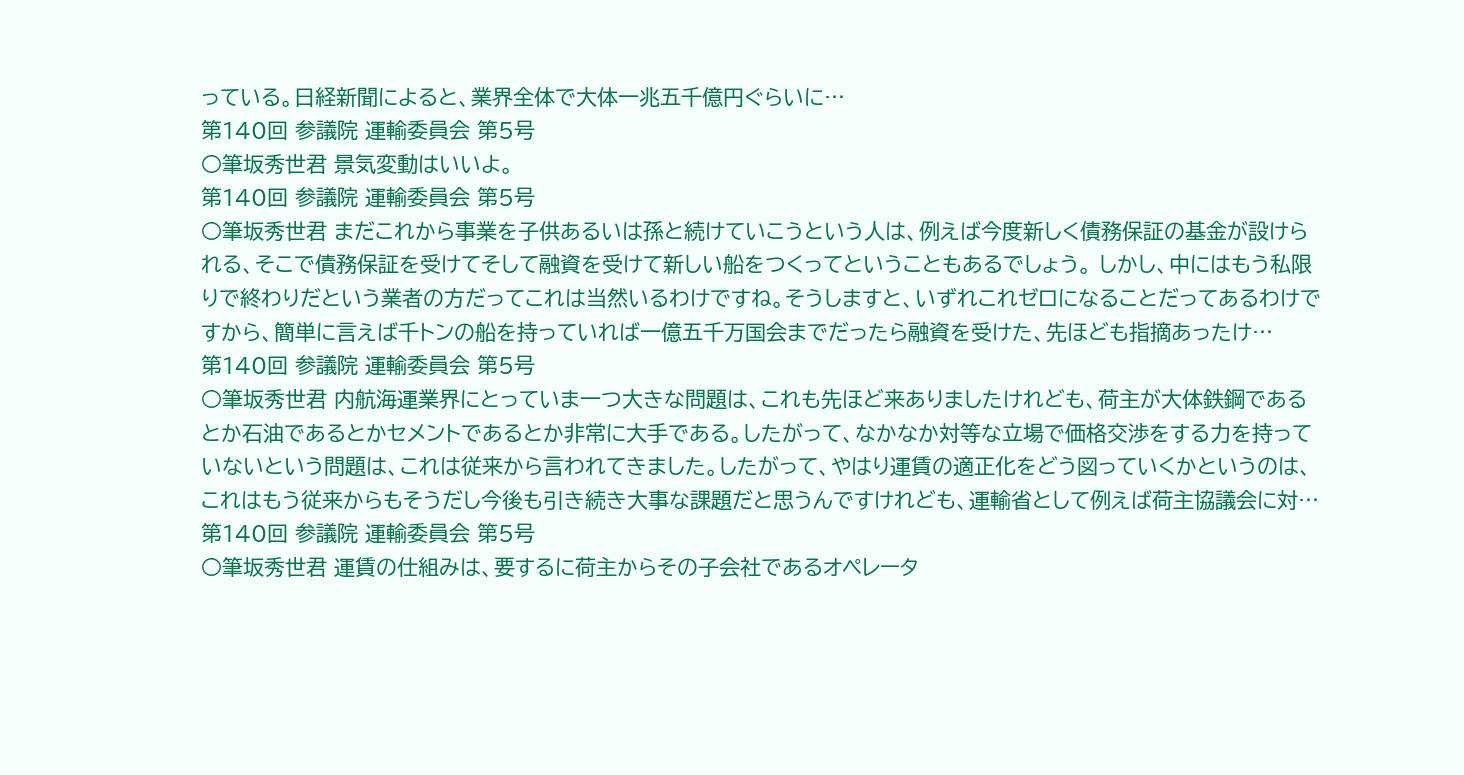っている。日経新聞によると、業界全体で大体一兆五千億円ぐらいに…
第140回 参議院 運輸委員会 第5号
○筆坂秀世君 景気変動はいいよ。
第140回 参議院 運輸委員会 第5号
○筆坂秀世君 まだこれから事業を子供あるいは孫と続けていこうという人は、例えば今度新しく債務保証の基金が設けられる、そこで債務保証を受けてそして融資を受けて新しい船をつくってということもあるでしょう。 しかし、中にはもう私限りで終わりだという業者の方だってこれは当然いるわけですね。そうしますと、いずれこれゼロになることだってあるわけですから、簡単に言えば千トンの船を持っていれば一億五千万国会までだったら融資を受けた、先ほども指摘あったけ…
第140回 参議院 運輸委員会 第5号
○筆坂秀世君 内航海運業界にとっていま一つ大きな問題は、これも先ほど来ありましたけれども、荷主が大体鉄鋼であるとか石油であるとかセメントであるとか非常に大手である。したがって、なかなか対等な立場で価格交渉をする力を持っていないという問題は、これは従来から言われてきました。したがって、やはり運賃の適正化をどう図っていくかというのは、これはもう従来からもそうだし今後も引き続き大事な課題だと思うんですけれども、運輸省として例えば荷主協議会に対…
第140回 参議院 運輸委員会 第5号
○筆坂秀世君 運賃の仕組みは、要するに荷主からその子会社であるオペレータ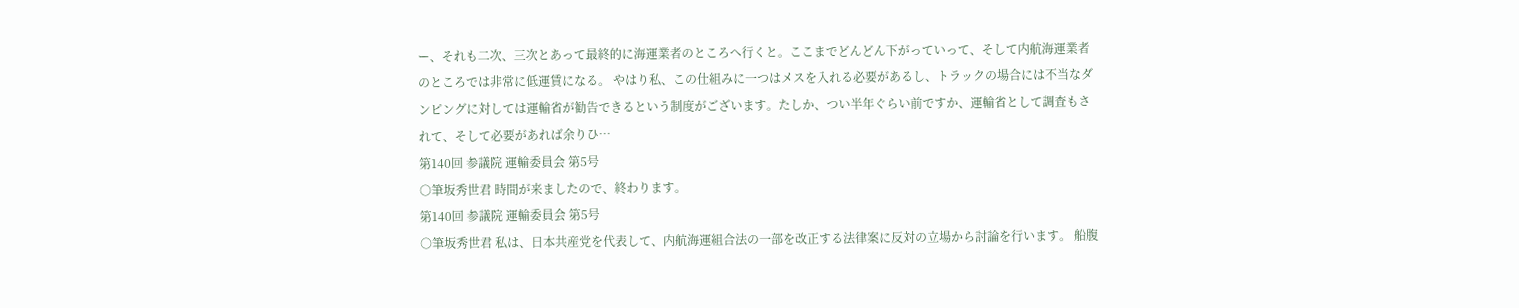ー、それも二次、三次とあって最終的に海運業者のところへ行くと。ここまでどんどん下がっていって、そして内航海運業者のところでは非常に低運賃になる。 やはり私、この仕組みに一つはメスを入れる必要があるし、トラックの場合には不当なダンピングに対しては運輸省が勧告できるという制度がございます。たしか、つい半年ぐらい前ですか、運輸省として調査もされて、そして必要があれば余りひ…
第140回 参議院 運輸委員会 第5号
○筆坂秀世君 時間が来ましたので、終わります。
第140回 参議院 運輸委員会 第5号
○筆坂秀世君 私は、日本共産党を代表して、内航海運組合法の一部を改正する法律案に反対の立場から討論を行います。 船腹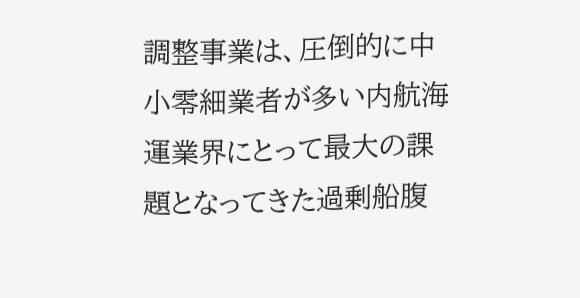調整事業は、圧倒的に中小零細業者が多い内航海運業界にとって最大の課題となってきた過剰船腹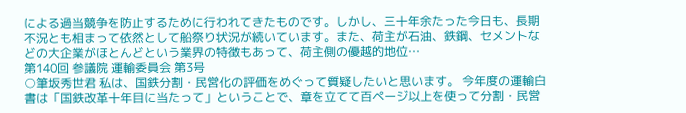による過当競争を防止するために行われてきたものです。しかし、三十年余たった今日も、長期不況とも相まって依然として船祭り状況が続いています。また、荷主が石油、鉄鋼、セメントなどの大企業がほとんどという業界の特徴もあって、荷主側の優越的地位…
第140回 参議院 運輸委員会 第3号
○筆坂秀世君 私は、国鉄分割・民営化の評価をめぐって質疑したいと思います。 今年度の運輸白書は「国鉄改革十年目に当たって」ということで、章を立てて百ページ以上を使って分割・民営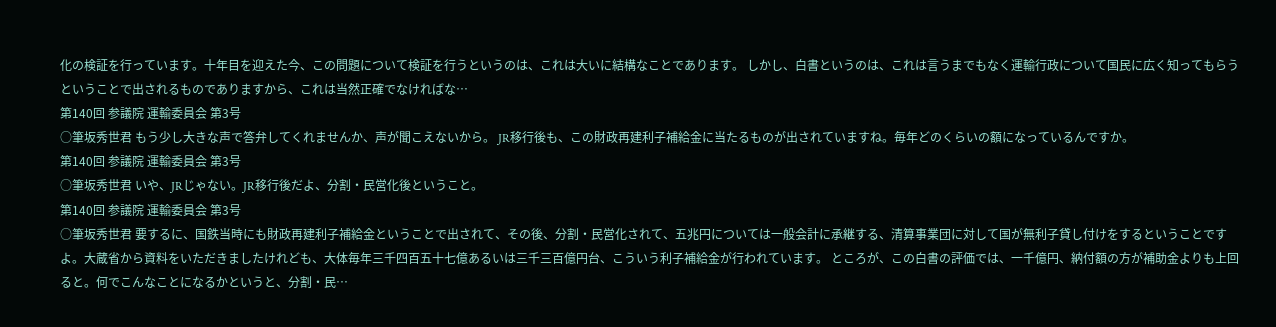化の検証を行っています。十年目を迎えた今、この問題について検証を行うというのは、これは大いに結構なことであります。 しかし、白書というのは、これは言うまでもなく運輸行政について国民に広く知ってもらうということで出されるものでありますから、これは当然正確でなければな…
第140回 参議院 運輸委員会 第3号
○筆坂秀世君 もう少し大きな声で答弁してくれませんか、声が聞こえないから。 JR移行後も、この財政再建利子補給金に当たるものが出されていますね。毎年どのくらいの額になっているんですか。
第140回 参議院 運輸委員会 第3号
○筆坂秀世君 いや、JRじゃない。JR移行後だよ、分割・民営化後ということ。
第140回 参議院 運輸委員会 第3号
○筆坂秀世君 要するに、国鉄当時にも財政再建利子補給金ということで出されて、その後、分割・民営化されて、五兆円については一般会計に承継する、清算事業団に対して国が無利子貸し付けをするということですよ。大蔵省から資料をいただきましたけれども、大体毎年三千四百五十七億あるいは三千三百億円台、こういう利子補給金が行われています。 ところが、この白書の評価では、一千億円、納付額の方が補助金よりも上回ると。何でこんなことになるかというと、分割・民…